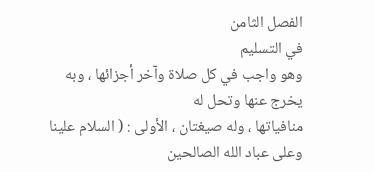الفصل الثامن
في التسليم
وهو واجب في كل صلاة وآخر أجزائها ، وبه يخرج عنها وتحل له
منافياتها ، وله صيغتان ، الأولى : ( السلام علينا وعلى عباد الله الصالحين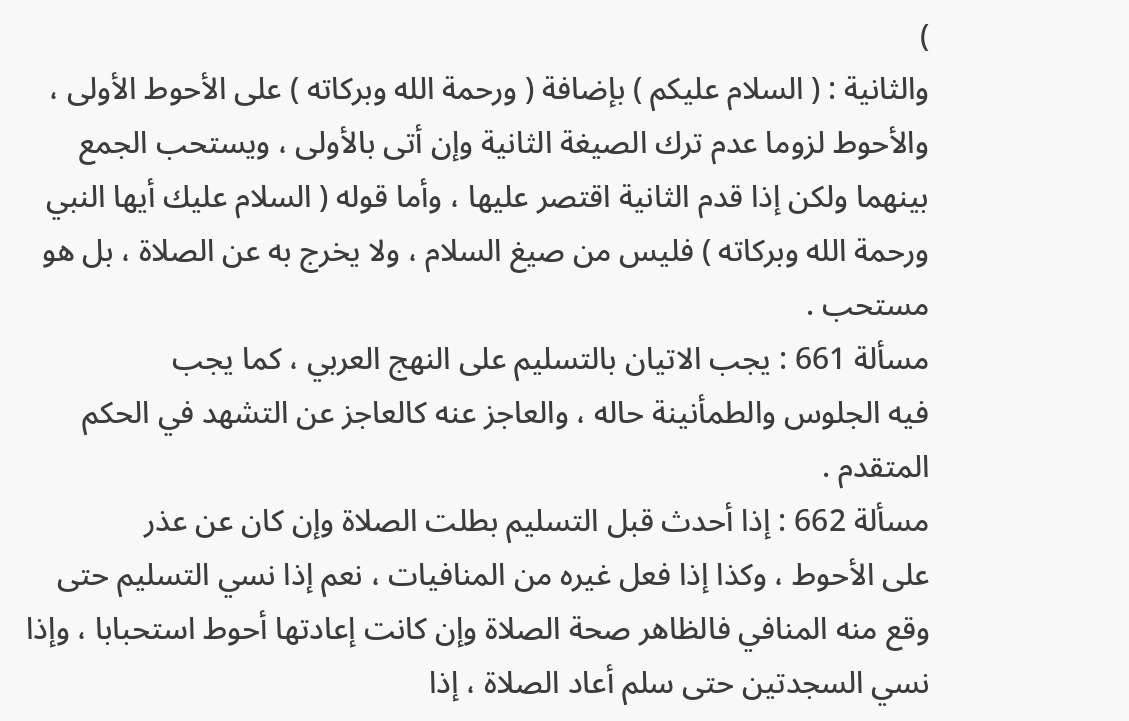)
والثانية : ( السلام عليكم ) بإضافة ( ورحمة الله وبركاته ) على الأحوط الأولى ،
والأحوط لزوما عدم ترك الصيغة الثانية وإن أتى بالأولى ، ويستحب الجمع
بينهما ولكن إذا قدم الثانية اقتصر عليها ، وأما قوله ( السلام عليك أيها النبي
ورحمة الله وبركاته ) فليس من صيغ السلام ، ولا يخرج به عن الصلاة ، بل هو
مستحب .
مسألة 661 : يجب الاتيان بالتسليم على النهج العربي ، كما يجب
فيه الجلوس والطمأنينة حاله ، والعاجز عنه كالعاجز عن التشهد في الحكم
المتقدم .
مسألة 662 : إذا أحدث قبل التسليم بطلت الصلاة وإن كان عن عذر
على الأحوط ، وكذا إذا فعل غيره من المنافيات ، نعم إذا نسي التسليم حتى
وقع منه المنافي فالظاهر صحة الصلاة وإن كانت إعادتها أحوط استحبابا ، وإذا
نسي السجدتين حتى سلم أعاد الصلاة ، إذا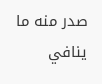صدر منه ما ينافي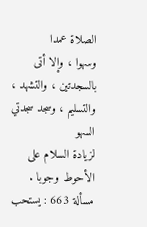الصلاة عمدا
وسهوا ، وإلا أتى بالسجدتين ، والتشهد ، والتسليم ، وسجد سجدتي السهو
لزيادة السلام على الأحوط وجوبا .
مسألة 663 : يستحب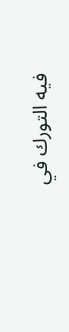فيه التورك في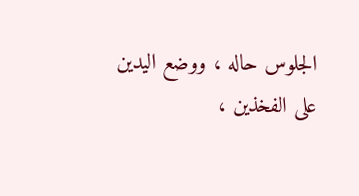الجلوس حاله ، ووضع اليدين
على الفخذين ،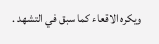ويكره الاقعاء كما سبق في التشهد .